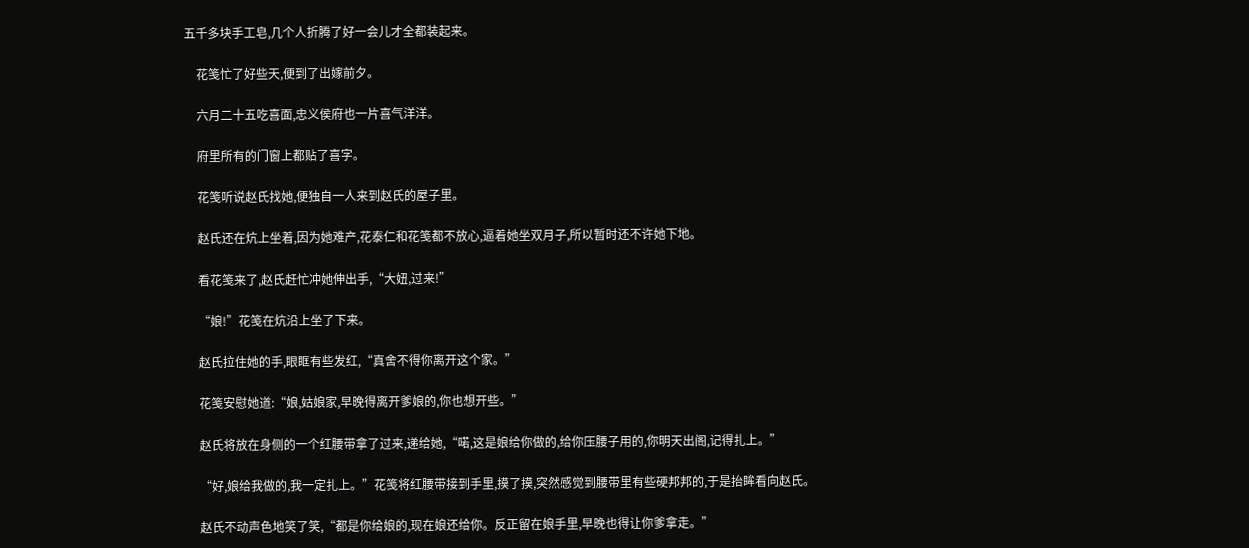五千多块手工皂,几个人折腾了好一会儿才全都装起来。

    花笺忙了好些天,便到了出嫁前夕。

    六月二十五吃喜面,忠义侯府也一片喜气洋洋。

    府里所有的门窗上都贴了喜字。

    花笺听说赵氏找她,便独自一人来到赵氏的屋子里。

    赵氏还在炕上坐着,因为她难产,花泰仁和花笺都不放心,逼着她坐双月子,所以暂时还不许她下地。

    看花笺来了,赵氏赶忙冲她伸出手,“大妞,过来!”

    “娘!”花笺在炕沿上坐了下来。

    赵氏拉住她的手,眼眶有些发红,“真舍不得你离开这个家。”

    花笺安慰她道:“娘,姑娘家,早晚得离开爹娘的,你也想开些。”

    赵氏将放在身侧的一个红腰带拿了过来,递给她,“喏,这是娘给你做的,给你压腰子用的,你明天出阁,记得扎上。”

    “好,娘给我做的,我一定扎上。”花笺将红腰带接到手里,摸了摸,突然感觉到腰带里有些硬邦邦的,于是抬眸看向赵氏。

    赵氏不动声色地笑了笑,“都是你给娘的,现在娘还给你。反正留在娘手里,早晚也得让你爹拿走。”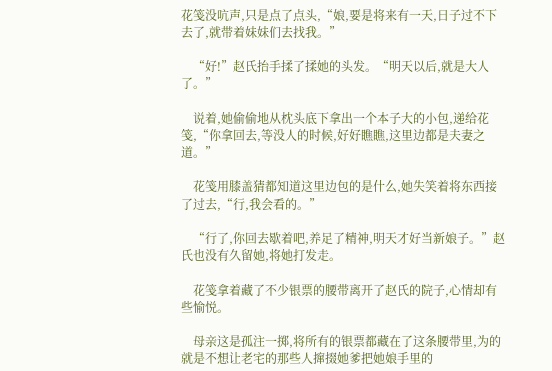花笺没吭声,只是点了点头,“娘,要是将来有一天,日子过不下去了,就带着妹妹们去找我。”

    “好!”赵氏抬手揉了揉她的头发。“明天以后,就是大人了。”

    说着,她偷偷地从枕头底下拿出一个本子大的小包,递给花笺,“你拿回去,等没人的时候,好好瞧瞧,这里边都是夫妻之道。”

    花笺用膝盖猜都知道这里边包的是什么,她失笑着将东西接了过去,“行,我会看的。”

    “行了,你回去歇着吧,养足了精神,明天才好当新娘子。”赵氏也没有久留她,将她打发走。

    花笺拿着藏了不少银票的腰带离开了赵氏的院子,心情却有些愉悦。

    母亲这是孤注一掷,将所有的银票都藏在了这条腰带里,为的就是不想让老宅的那些人撺掇她爹把她娘手里的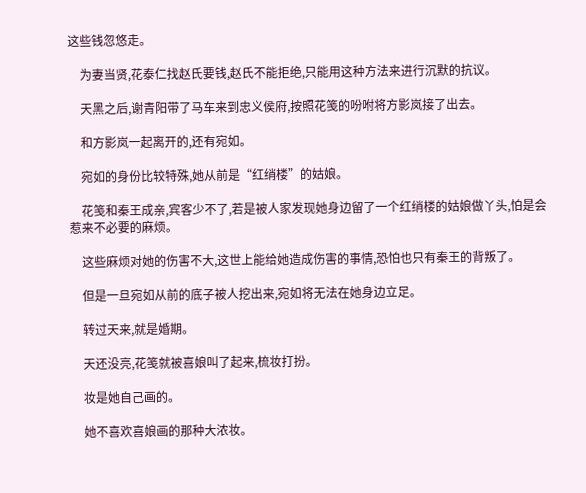这些钱忽悠走。

    为妻当贤,花泰仁找赵氏要钱,赵氏不能拒绝,只能用这种方法来进行沉默的抗议。

    天黑之后,谢青阳带了马车来到忠义侯府,按照花笺的吩咐将方影岚接了出去。

    和方影岚一起离开的,还有宛如。

    宛如的身份比较特殊,她从前是“红绡楼”的姑娘。

    花笺和秦王成亲,宾客少不了,若是被人家发现她身边留了一个红绡楼的姑娘做丫头,怕是会惹来不必要的麻烦。

    这些麻烦对她的伤害不大,这世上能给她造成伤害的事情,恐怕也只有秦王的背叛了。

    但是一旦宛如从前的底子被人挖出来,宛如将无法在她身边立足。

    转过天来,就是婚期。

    天还没亮,花笺就被喜娘叫了起来,梳妆打扮。

    妆是她自己画的。

    她不喜欢喜娘画的那种大浓妆。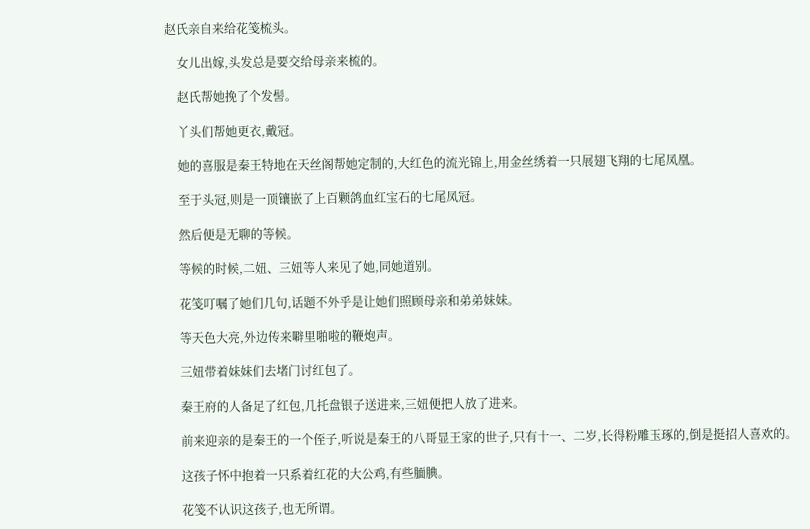赵氏亲自来给花笺梳头。

    女儿出嫁,头发总是要交给母亲来梳的。

    赵氏帮她挽了个发髻。

    丫头们帮她更衣,戴冠。

    她的喜服是秦王特地在天丝阁帮她定制的,大红色的流光锦上,用金丝绣着一只展翅飞翔的七尾凤凰。

    至于头冠,则是一顶镶嵌了上百颗鸽血红宝石的七尾凤冠。

    然后便是无聊的等候。

    等候的时候,二妞、三妞等人来见了她,同她道别。

    花笺叮嘱了她们几句,话题不外乎是让她们照顾母亲和弟弟妹妹。

    等天色大亮,外边传来噼里啪啦的鞭炮声。

    三妞带着妹妹们去堵门讨红包了。

    秦王府的人备足了红包,几托盘银子送进来,三妞便把人放了进来。

    前来迎亲的是秦王的一个侄子,听说是秦王的八哥显王家的世子,只有十一、二岁,长得粉雕玉琢的,倒是挺招人喜欢的。

    这孩子怀中抱着一只系着红花的大公鸡,有些腼腆。

    花笺不认识这孩子,也无所谓。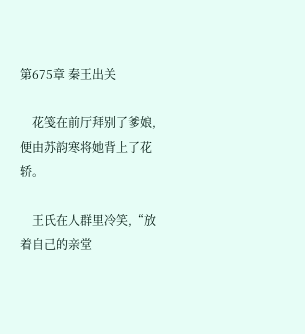第675章 秦王出关

    花笺在前厅拜别了爹娘,便由苏韵寒将她背上了花轿。

    王氏在人群里冷笑,“放着自己的亲堂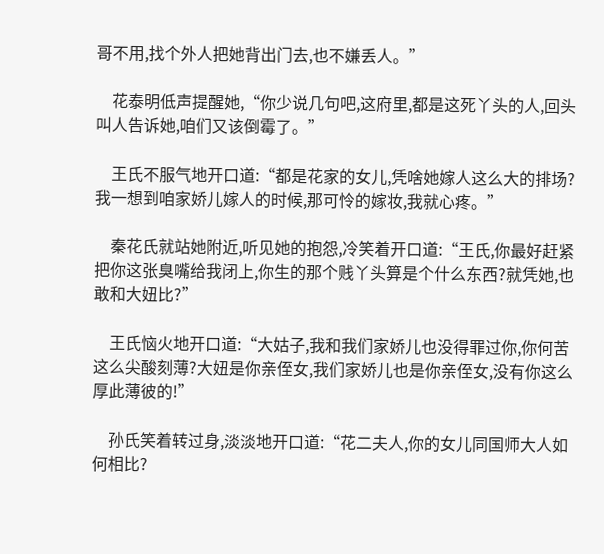哥不用,找个外人把她背出门去,也不嫌丢人。”

    花泰明低声提醒她,“你少说几句吧,这府里,都是这死丫头的人,回头叫人告诉她,咱们又该倒霉了。”

    王氏不服气地开口道:“都是花家的女儿,凭啥她嫁人这么大的排场?我一想到咱家娇儿嫁人的时候,那可怜的嫁妆,我就心疼。”

    秦花氏就站她附近,听见她的抱怨,冷笑着开口道:“王氏,你最好赶紧把你这张臭嘴给我闭上,你生的那个贱丫头算是个什么东西?就凭她,也敢和大妞比?”

    王氏恼火地开口道:“大姑子,我和我们家娇儿也没得罪过你,你何苦这么尖酸刻薄?大妞是你亲侄女,我们家娇儿也是你亲侄女,没有你这么厚此薄彼的!”

    孙氏笑着转过身,淡淡地开口道:“花二夫人,你的女儿同国师大人如何相比?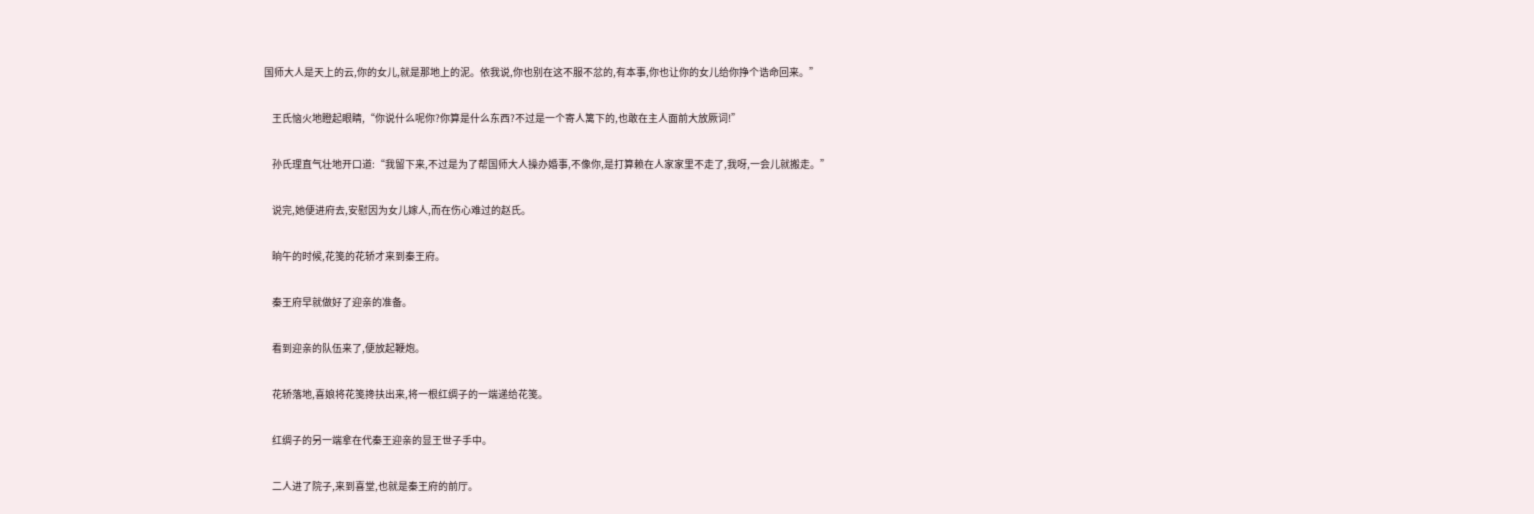国师大人是天上的云,你的女儿,就是那地上的泥。依我说,你也别在这不服不忿的,有本事,你也让你的女儿给你挣个诰命回来。”

    王氏恼火地瞪起眼睛,“你说什么呢你?你算是什么东西?不过是一个寄人篱下的,也敢在主人面前大放厥词!”

    孙氏理直气壮地开口道:“我留下来,不过是为了帮国师大人操办婚事,不像你,是打算赖在人家家里不走了,我呀,一会儿就搬走。”

    说完,她便进府去,安慰因为女儿嫁人,而在伤心难过的赵氏。

    晌午的时候,花笺的花轿才来到秦王府。

    秦王府早就做好了迎亲的准备。

    看到迎亲的队伍来了,便放起鞭炮。

    花轿落地,喜娘将花笺搀扶出来,将一根红绸子的一端递给花笺。

    红绸子的另一端拿在代秦王迎亲的显王世子手中。

    二人进了院子,来到喜堂,也就是秦王府的前厅。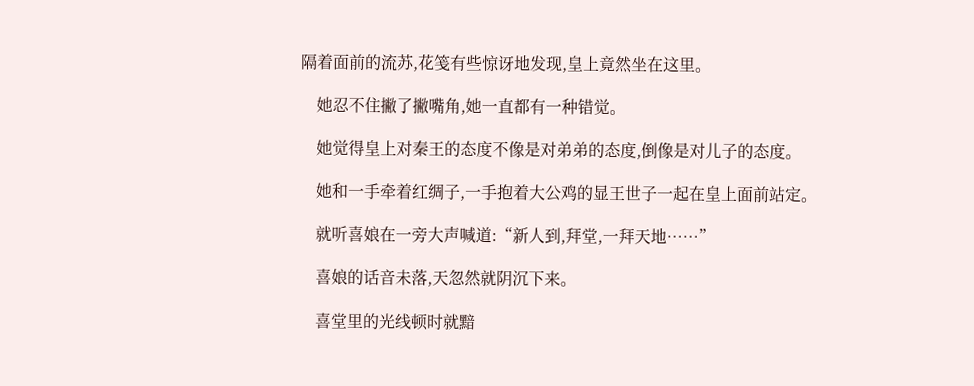隔着面前的流苏,花笺有些惊讶地发现,皇上竟然坐在这里。

    她忍不住撇了撇嘴角,她一直都有一种错觉。

    她觉得皇上对秦王的态度不像是对弟弟的态度,倒像是对儿子的态度。

    她和一手牵着红绸子,一手抱着大公鸡的显王世子一起在皇上面前站定。

    就听喜娘在一旁大声喊道:“新人到,拜堂,一拜天地……”

    喜娘的话音未落,天忽然就阴沉下来。

    喜堂里的光线顿时就黯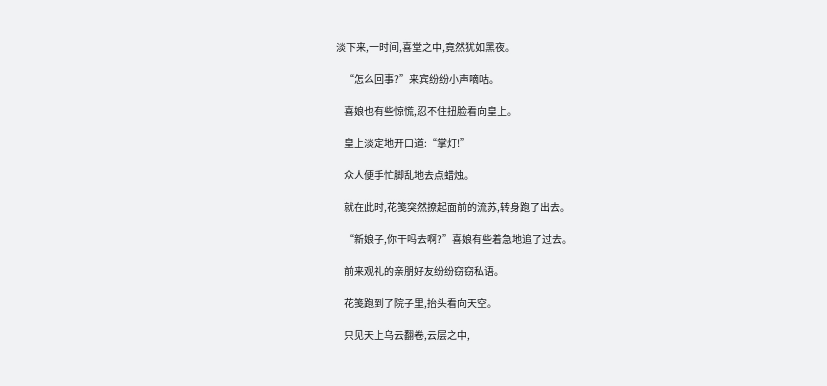淡下来,一时间,喜堂之中,竟然犹如黑夜。

    “怎么回事?”来宾纷纷小声嘀咕。

    喜娘也有些惊慌,忍不住扭脸看向皇上。

    皇上淡定地开口道:“掌灯!”

    众人便手忙脚乱地去点蜡烛。

    就在此时,花笺突然撩起面前的流苏,转身跑了出去。

    “新娘子,你干吗去啊?”喜娘有些着急地追了过去。

    前来观礼的亲朋好友纷纷窃窃私语。

    花笺跑到了院子里,抬头看向天空。

    只见天上乌云翻卷,云层之中,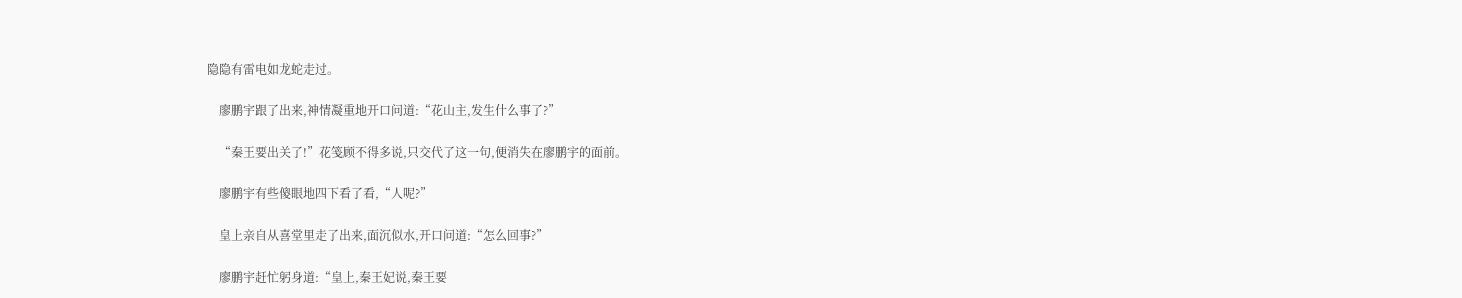隐隐有雷电如龙蛇走过。

    廖鹏宇跟了出来,神情凝重地开口问道:“花山主,发生什么事了?”

    “秦王要出关了!”花笺顾不得多说,只交代了这一句,便消失在廖鹏宇的面前。

    廖鹏宇有些傻眼地四下看了看,“人呢?”

    皇上亲自从喜堂里走了出来,面沉似水,开口问道:“怎么回事?”

    廖鹏宇赶忙躬身道:“皇上,秦王妃说,秦王要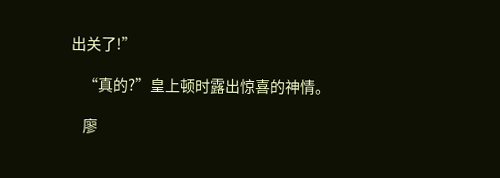出关了!”

    “真的?”皇上顿时露出惊喜的神情。

    廖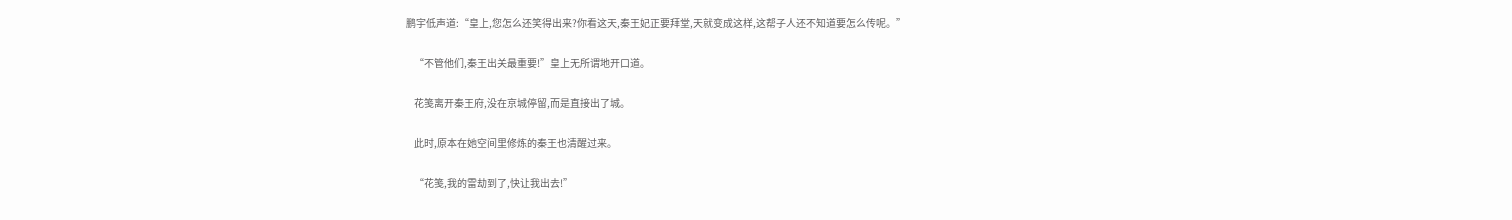鹏宇低声道:“皇上,您怎么还笑得出来?你看这天,秦王妃正要拜堂,天就变成这样,这帮子人还不知道要怎么传呢。”

    “不管他们,秦王出关最重要!”皇上无所谓地开口道。

    花笺离开秦王府,没在京城停留,而是直接出了城。

    此时,原本在她空间里修炼的秦王也清醒过来。

    “花笺,我的雷劫到了,快让我出去!”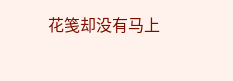花笺却没有马上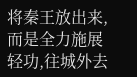将秦王放出来,而是全力施展轻功,往城外去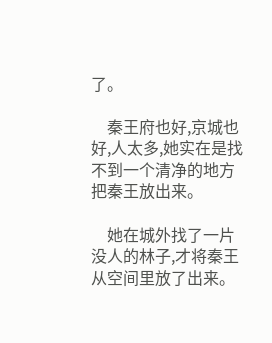了。

    秦王府也好,京城也好,人太多,她实在是找不到一个清净的地方把秦王放出来。

    她在城外找了一片没人的林子,才将秦王从空间里放了出来。